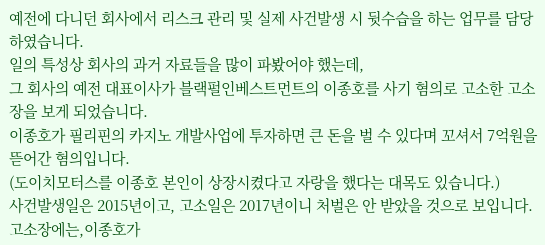예전에 다니던 회사에서 리스크 관리 및 실제 사건발생 시 뒷수습을 하는 업무를 담당하였습니다.
일의 특성상 회사의 과거 자료들을 많이 파봤어야 했는데,
그 회사의 예전 대표이사가 블랙펄인베스트먼트의 이종호를 사기 혐의로 고소한 고소장을 보게 되었습니다.
이종호가 필리핀의 카지노 개발사업에 투자하면 큰 돈을 벌 수 있다며 꼬셔서 7억원을 뜯어간 혐의입니다.
(도이치모터스를 이종호 본인이 상장시켰다고 자랑을 했다는 대목도 있습니다.)
사건발생일은 2015년이고, 고소일은 2017년이니 처벌은 안 받았을 것으로 보입니다.
고소장에는,이종호가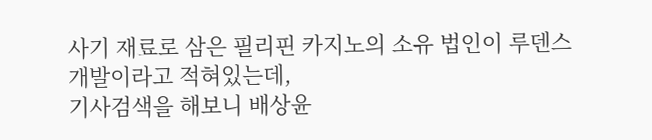사기 재료로 삼은 필리핀 카지노의 소유 법인이 루덴스개발이라고 적혀있는데,
기사검색을 해보니 배상윤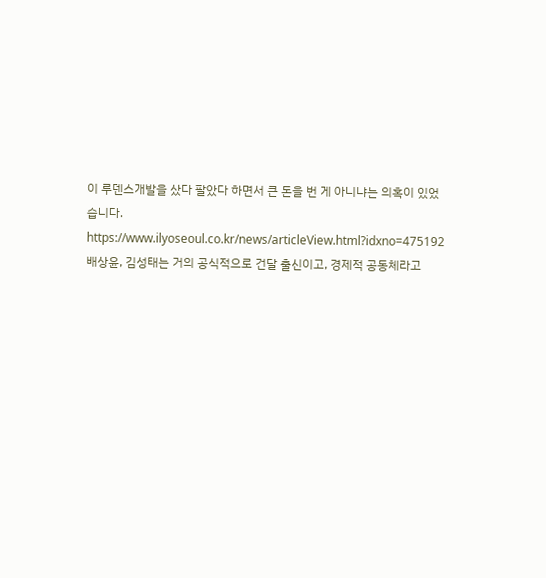이 루덴스개발을 샀다 팔았다 하면서 큰 돈을 번 게 아니냐는 의혹이 있었습니다.
https://www.ilyoseoul.co.kr/news/articleView.html?idxno=475192
배상윤, 김성태는 거의 공식적으로 건달 출신이고, 경제적 공동체라고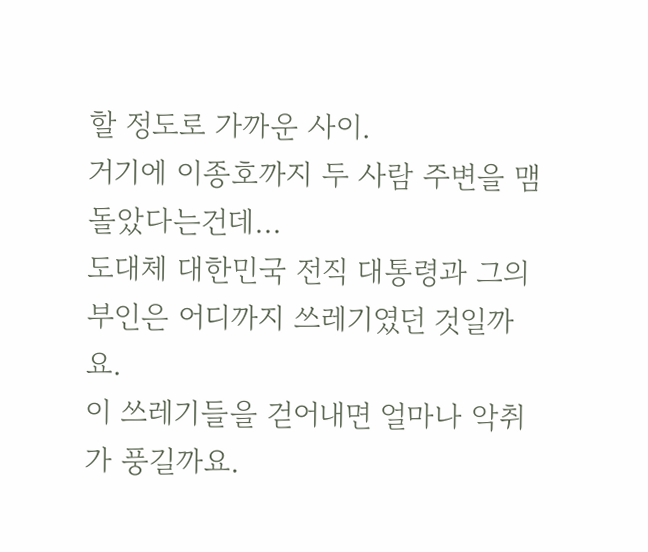할 정도로 가까운 사이.
거기에 이종호까지 두 사람 주변을 맴돌았다는건데...
도대체 대한민국 전직 대통령과 그의 부인은 어디까지 쓰레기였던 것일까요.
이 쓰레기들을 걷어내면 얼마나 악취가 풍길까요.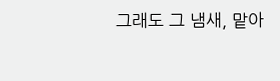그래도 그 냄새, 맡아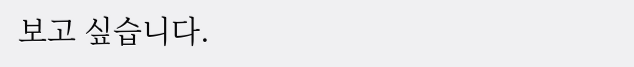보고 싶습니다.